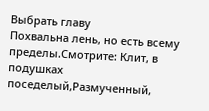Выбрать главу
Похвальна лень, но есть всему пределы.Смотрите: Клит, в подушках поседелый,Размученный,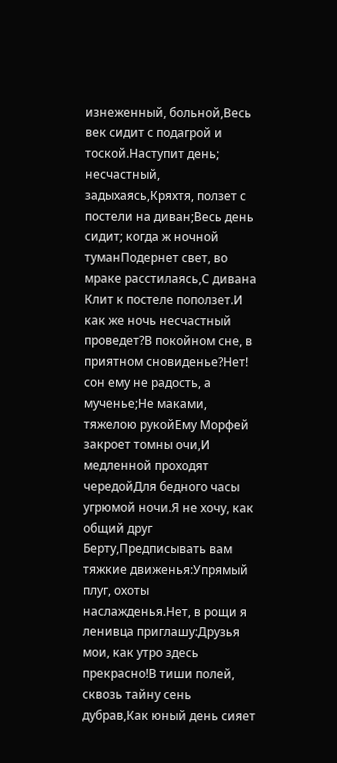изнеженный, больной,Весь век сидит с подагрой и тоской.Наступит день; несчастный, задыхаясь,Кряхтя, ползет с постели на диван;Весь день сидит; когда ж ночной туманПодернет свет, во мраке расстилаясь,С дивана Клит к постеле поползет.И как же ночь несчастный проведет?В покойном сне, в приятном сновиденье?Нет! сон ему не радость, а мученье;Не маками, тяжелою рукойЕму Морфей закроет томны очи,И медленной проходят чередойДля бедного часы угрюмой ночи.Я не хочу, как общий друг Берту,Предписывать вам тяжкие движенья:Упрямый плуг, охоты наслажденья.Нет, в рощи я ленивца приглашу:Друзья мои, как утро здесь прекрасно!В тиши полей, сквозь тайну сень дубрав,Как юный день сияет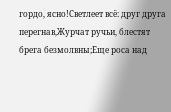гордо, ясно!Светлеет всё: друг друга перегнав,Журчат ручьи, блестят брега безмолвны;Еще роса над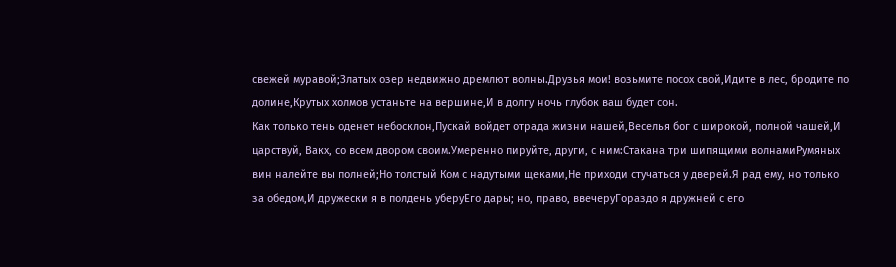свежей муравой;Златых озер недвижно дремлют волны.Друзья мои! возьмите посох свой,Идите в лес, бродите по долине,Крутых холмов устаньте на вершине,И в долгу ночь глубок ваш будет сон.
Как только тень оденет небосклон,Пускай войдет отрада жизни нашей,Веселья бог с широкой, полной чашей,И царствуй, Вакх, со всем двором своим.Умеренно пируйте, други, с ним:Стакана три шипящими волнамиРумяных вин налейте вы полней;Но толстый Ком с надутыми щеками,Не приходи стучаться у дверей.Я рад ему, но только за обедом,И дружески я в полдень уберуЕго дары; но, право, ввечеруГораздо я дружней с его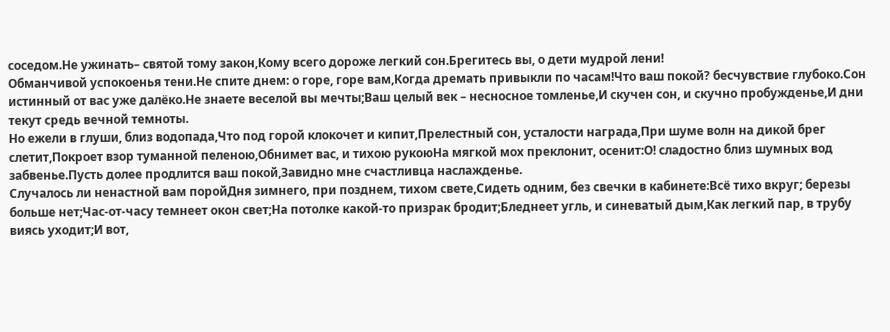соседом.Не ужинать– святой тому закон,Кому всего дороже легкий сон.Брегитесь вы, о дети мудрой лени!
Обманчивой успокоенья тени.Не спите днем: о горе, горе вам,Когда дремать привыкли по часам!Что ваш покой? бесчувствие глубоко.Сон истинный от вас уже далёко.Не знаете веселой вы мечты;Ваш целый век – несносное томленье,И скучен сон, и скучно пробужденье,И дни текут средь вечной темноты.
Но ежели в глуши, близ водопада,Что под горой клокочет и кипит,Прелестный сон, усталости награда,При шуме волн на дикой брег слетит,Покроет взор туманной пеленою,Обнимет вас, и тихою рукоюНа мягкой мох преклонит, осенит:О! сладостно близ шумных вод забвенье.Пусть долее продлится ваш покой,Завидно мне счастливца наслажденье.
Случалось ли ненастной вам поройДня зимнего, при позднем, тихом свете,Сидеть одним, без свечки в кабинете:Всё тихо вкруг; березы больше нет;Час-от-часу темнеет окон свет;На потолке какой-то призрак бродит;Бледнеет угль, и синеватый дым,Как легкий пар, в трубу виясь уходит;И вот,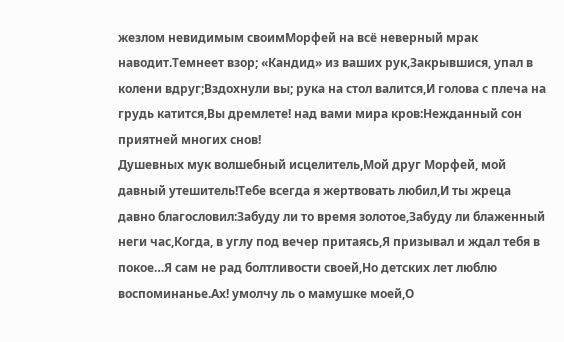жезлом невидимым своимМорфей на всё неверный мрак наводит.Темнеет взор; «Кандид» из ваших рук,Закрывшися, упал в колени вдруг;Вздохнули вы; рука на стол валится,И голова с плеча на грудь катится,Вы дремлете! над вами мира кров:Нежданный сон приятней многих снов!
Душевных мук волшебный исцелитель,Мой друг Морфей, мой давный утешитель!Тебе всегда я жертвовать любил,И ты жреца давно благословил:Забуду ли то время золотое,Забуду ли блаженный неги час,Когда, в углу под вечер притаясь,Я призывал и ждал тебя в покое…Я сам не рад болтливости своей,Но детских лет люблю воспоминанье.Ах! умолчу ль о мамушке моей,О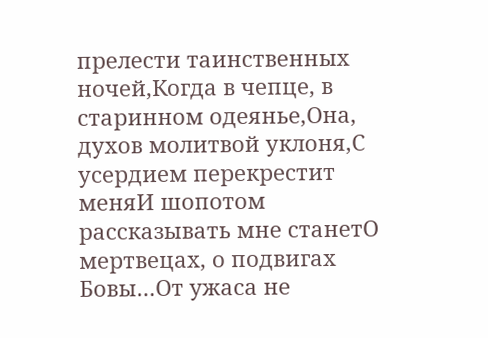прелести таинственных ночей,Когда в чепце, в старинном одеянье,Она, духов молитвой уклоня,С усердием перекрестит меняИ шопотом рассказывать мне станетО мертвецах, о подвигах Бовы…От ужаса не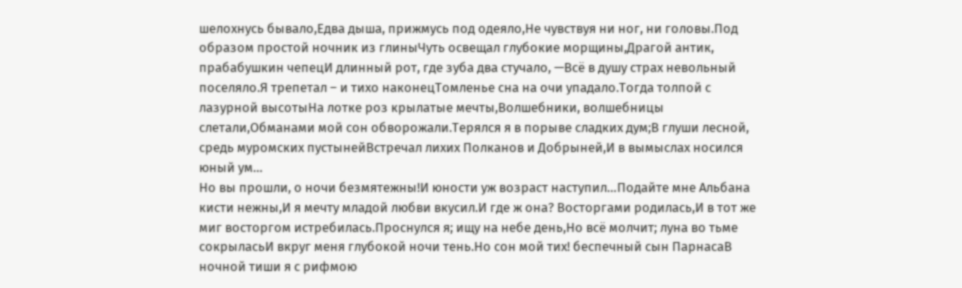шелохнусь бывало,Едва дыша, прижмусь под одеяло,Не чувствуя ни ног, ни головы.Под образом простой ночник из глиныЧуть освещал глубокие морщины,Драгой антик, прабабушкин чепецИ длинный рот, где зуба два стучало, —Всё в душу страх невольный поселяло.Я трепетал – и тихо наконецТомленье сна на очи упадало.Тогда толпой с лазурной высотыНа лотке роз крылатые мечты,Волшебники, волшебницы слетали,Обманами мой сон обворожали.Терялся я в порыве сладких дум;В глуши лесной, средь муромских пустынейВстречал лихих Полканов и Добрыней,И в вымыслах носился юный ум…
Но вы прошли, о ночи безмятежны!И юности уж возраст наступил…Подайте мне Альбана кисти нежны,И я мечту младой любви вкусил.И где ж она? Восторгами родилась,И в тот же миг восторгом истребилась.Проснулся я; ищу на небе день,Но всё молчит; луна во тьме сокрыласьИ вкруг меня глубокой ночи тень.Но сон мой тих! беспечный сын ПарнасаВ ночной тиши я с рифмою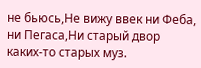не бьюсь,Не вижу ввек ни Феба, ни Пегаса,Ни старый двор каких-то старых муз.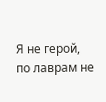Я не герой, по лаврам не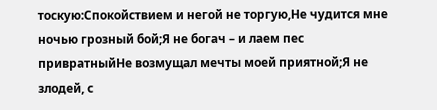тоскую:Спокойствием и негой не торгую,Не чудится мне ночью грозный бой;Я не богач – и лаем пес привратныйНе возмущал мечты моей приятной;Я не злодей, с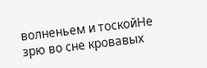волненьем и тоскойНе зрю во сне кровавых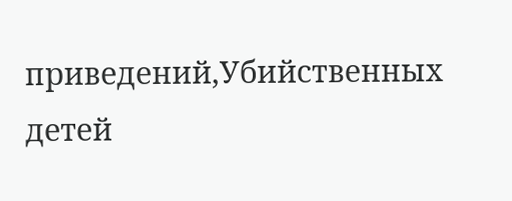приведений,Убийственных детей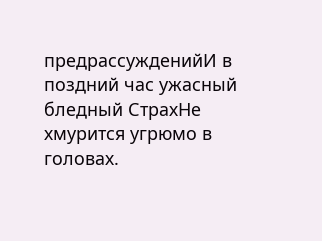предрассужденийИ в поздний час ужасный бледный СтрахНе хмурится угрюмо в головах.